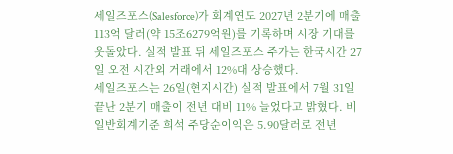세일즈포스(Salesforce)가 회계연도 2027년 2분기에 매출 113억 달러(약 15조6279억원)를 기록하며 시장 기대를 웃돌았다. 실적 발표 뒤 세일즈포스 주가는 한국시간 27일 오전 시간외 거래에서 12%대 상승했다.
세일즈포스는 26일(현지시간) 실적 발표에서 7월 31일 끝난 2분기 매출이 전년 대비 11% 늘었다고 밝혔다. 비일반회계기준 희석 주당순이익은 5.90달러로 전년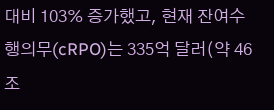대비 103% 증가했고, 현재 잔여수행의무(cRPO)는 335억 달러(약 46조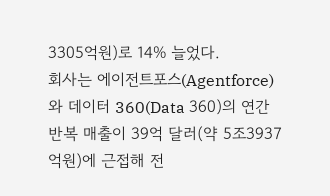3305억원)로 14% 늘었다.
회사는 에이전트포스(Agentforce)와 데이터 360(Data 360)의 연간 반복 매출이 39억 달러(약 5조3937억원)에 근접해 전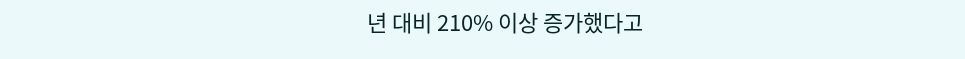년 대비 210% 이상 증가했다고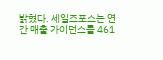밝혔다. 세일즈포스는 연간 매출 가이던스를 461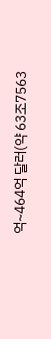억~464억 달러(약 63조7563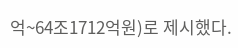억~64조1712억원)로 제시했다.